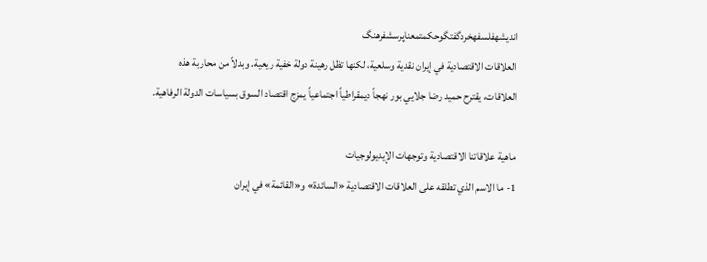اندیشهفلسفهخردگفتگوحکمتمعناپرسشفرهنگ
العلاقات الاقتصادية في إيران نقدية وسلعية، لكنها تظل رهينة دولة خفية ريعية. وبدلاً من محاربة هذه العلاقات، يقترح حميد رضا جلايي بور نهجاً ديمقراطياً اجتماعياً يمزج اقتصاد السوق بسياسات الدولة الرفاهية.

ماهية علاقاتنا الاقتصادية وتوجهات الإيديولوجيات
1- ما الاسم الذي تطلقه على العلاقات الاقتصادية «السائدة» و«القائمة» في إيران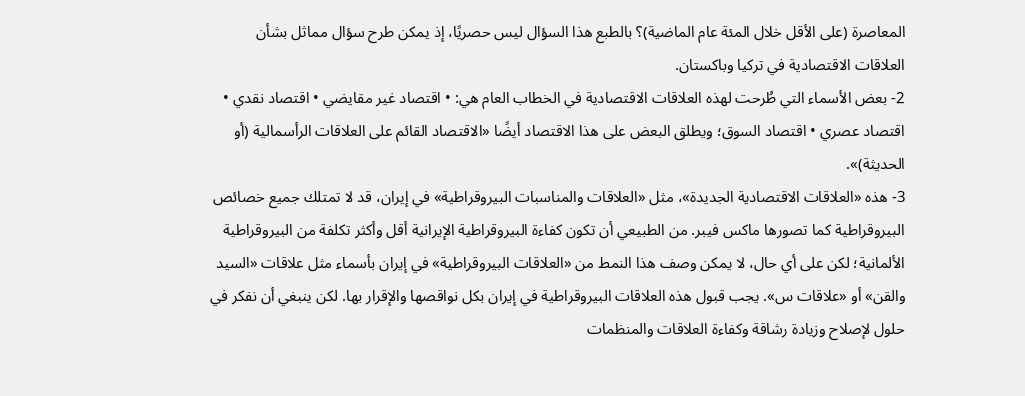المعاصرة (على الأقل خلال المئة عام الماضية)؟ بالطبع هذا السؤال ليس حصريًا، إذ يمكن طرح سؤال مماثل بشأن العلاقات الاقتصادية في تركيا وباكستان.
2- بعض الأسماء التي طُرحت لهذه العلاقات الاقتصادية في الخطاب العام هي: • اقتصاد غير مقايضي • اقتصاد نقدي • اقتصاد عصري • اقتصاد السوق؛ ويطلق البعض على هذا الاقتصاد أيضًا «الاقتصاد القائم على العلاقات الرأسمالية (أو الحديثة)».
3- هذه «العلاقات الاقتصادية الجديدة»، مثل «العلاقات والمناسبات البيروقراطية» في إيران، قد لا تمتلك جميع خصائص البيروقراطية كما تصورها ماكس فيبر. من الطبيعي أن تكون كفاءة البيروقراطية الإيرانية أقل وأكثر تكلفة من البيروقراطية الألمانية؛ لكن على أي حال، لا يمكن وصف هذا النمط من «العلاقات البيروقراطية» في إيران بأسماء مثل علاقات «السيد والقن» أو «علاقات س». يجب قبول هذه العلاقات البيروقراطية في إيران بكل نواقصها والإقرار بها. لكن ينبغي أن نفكر في حلول لإصلاح وزيادة رشاقة وكفاءة العلاقات والمنظمات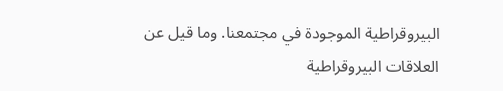البيروقراطية الموجودة في مجتمعنا. وما قيل عن العلاقات البيروقراطية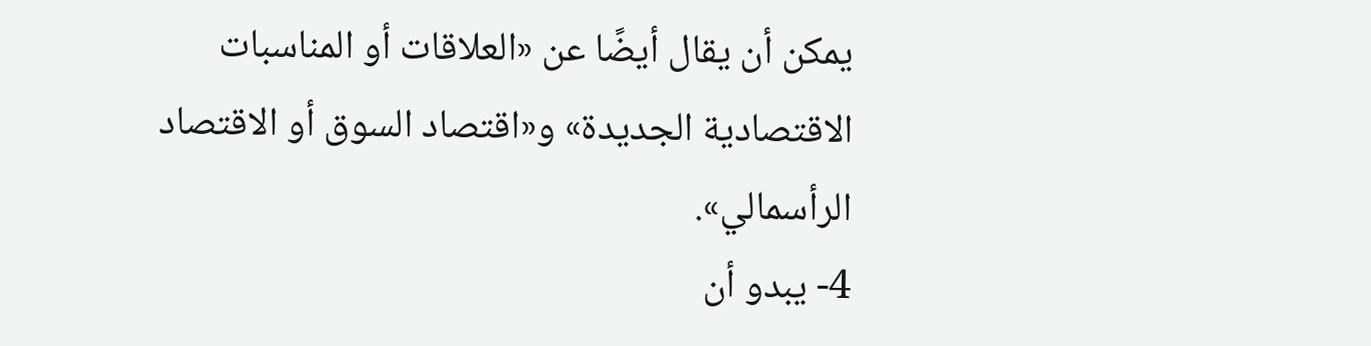يمكن أن يقال أيضًا عن «العلاقات أو المناسبات الاقتصادية الجديدة» و«اقتصاد السوق أو الاقتصاد الرأسمالي».
4- يبدو أن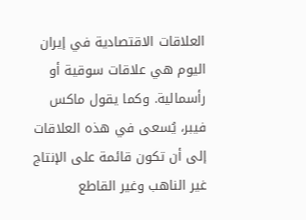العلاقات الاقتصادية في إيران اليوم هي علاقات سوقية أو رأسمالية. وكما يقول ماكس فيبر، يُسعى في هذه العلاقات إلى أن تكون قائمة على الإنتاج غير الناهب وغير القاطع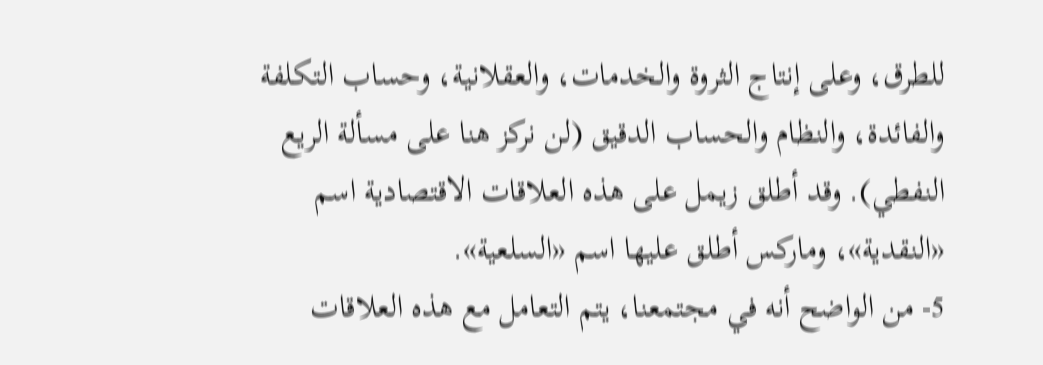للطرق، وعلى إنتاج الثروة والخدمات، والعقلانية، وحساب التكلفة والفائدة، والنظام والحساب الدقيق (لن نركز هنا على مسألة الريع النفطي). وقد أطلق زيمل على هذه العلاقات الاقتصادية اسم «النقدية»، وماركس أطلق عليها اسم «السلعية».
5- من الواضح أنه في مجتمعنا، يتم التعامل مع هذه العلاقات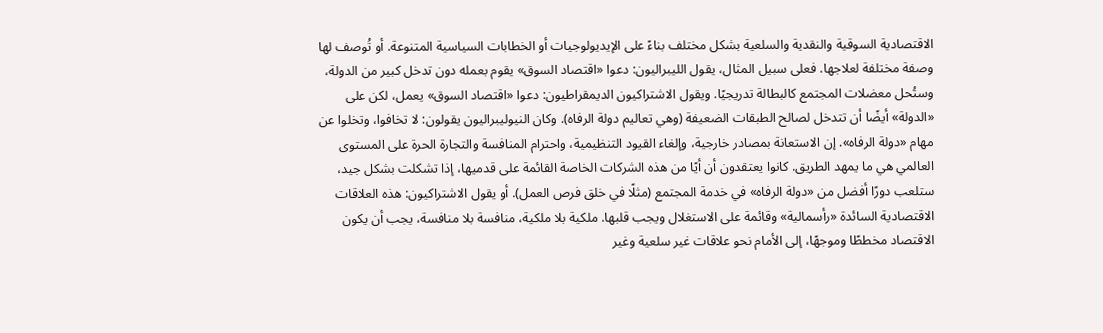الاقتصادية السوقية والنقدية والسلعية بشكل مختلف بناءً على الإيديولوجيات أو الخطابات السياسية المتنوعة. أو تُوصف لها وصفة مختلفة لعلاجها. فعلى سبيل المثال، يقول الليبراليون: دعوا «اقتصاد السوق» يقوم بعمله دون تدخل كبير من الدولة، وستُحل معضلات المجتمع كالبطالة تدريجيًا. ويقول الاشتراكيون الديمقراطيون: دعوا «اقتصاد السوق» يعمل، لكن على «الدولة» أيضًا أن تتدخل لصالح الطبقات الضعيفة (وهي تعاليم دولة الرفاه). وكان النيوليبراليون يقولون: لا تخافوا، وتخلوا عن مهام «دولة الرفاه». إن الاستعانة بمصادر خارجية، وإلغاء القيود التنظيمية، واحترام المنافسة والتجارة الحرة على المستوى العالمي هي ما يمهد الطريق. كانوا يعتقدون أن أيًا من هذه الشركات الخاصة القائمة على قدميها، إذا تشكلت بشكل جيد، ستلعب دورًا أفضل من «دولة الرفاه» في خدمة المجتمع (مثلًا في خلق فرص العمل). أو يقول الاشتراكيون: هذه العلاقات الاقتصادية السائدة «رأسمالية» وقائمة على الاستغلال ويجب قلبها. ملكية بلا ملكية، منافسة بلا منافسة، يجب أن يكون الاقتصاد مخططًا وموجهًا، إلى الأمام نحو علاقات غير سلعية وغير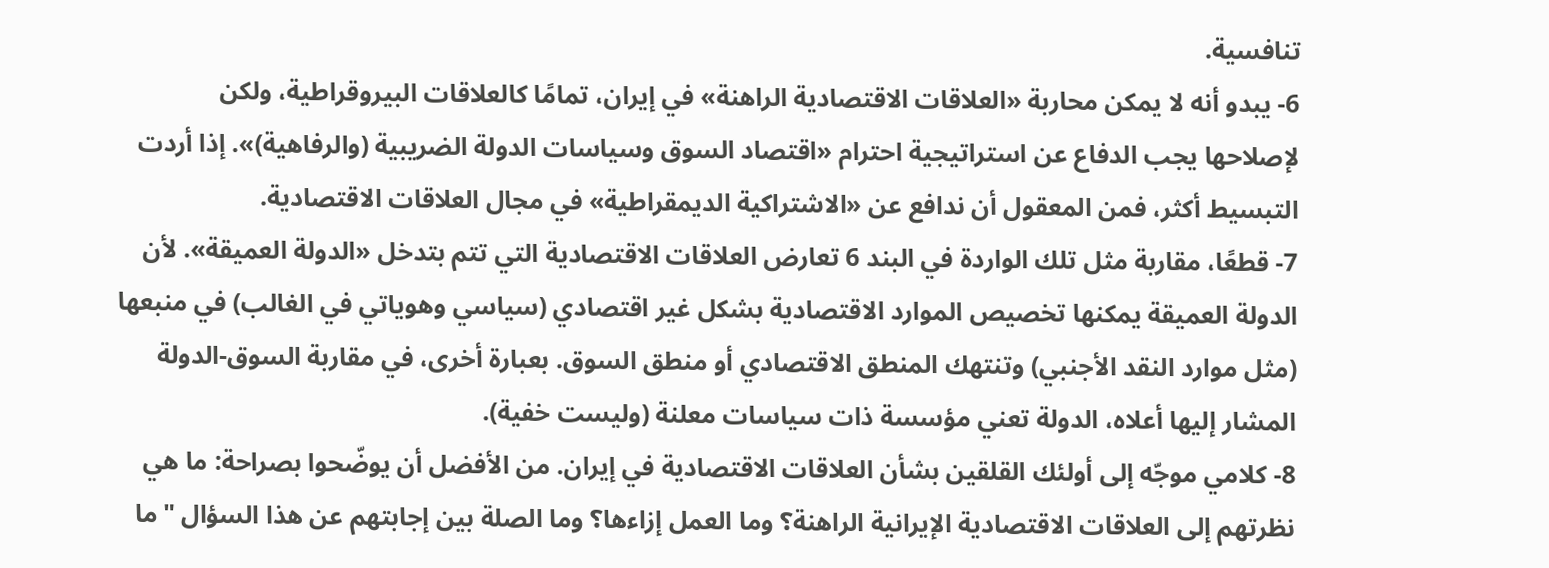تنافسية.
6- يبدو أنه لا يمكن محاربة «العلاقات الاقتصادية الراهنة» في إيران، تمامًا كالعلاقات البيروقراطية، ولكن لإصلاحها يجب الدفاع عن استراتيجية احترام «اقتصاد السوق وسياسات الدولة الضريبية (والرفاهية)». إذا أردت التبسيط أكثر، فمن المعقول أن ندافع عن «الاشتراكية الديمقراطية» في مجال العلاقات الاقتصادية.
7- قطعًا، مقاربة مثل تلك الواردة في البند 6 تعارض العلاقات الاقتصادية التي تتم بتدخل «الدولة العميقة». لأن الدولة العميقة يمكنها تخصيص الموارد الاقتصادية بشكل غير اقتصادي (سياسي وهوياتي في الغالب) في منبعها (مثل موارد النقد الأجنبي) وتنتهك المنطق الاقتصادي أو منطق السوق. بعبارة أخرى، في مقاربة السوق-الدولة المشار إليها أعلاه، الدولة تعني مؤسسة ذات سياسات معلنة (وليست خفية).
8- كلامي موجّه إلى أولئك القلقين بشأن العلاقات الاقتصادية في إيران. من الأفضل أن يوضّحوا بصراحة: ما هي نظرتهم إلى العلاقات الاقتصادية الإيرانية الراهنة؟ وما العمل إزاءها؟ وما الصلة بين إجابتهم عن هذا السؤال "ما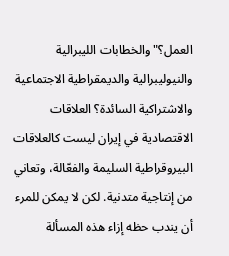العمل؟" والخطابات الليبرالية والنيوليبرالية والديمقراطية الاجتماعية والاشتراكية السائدة؟ العلاقات الاقتصادية في إيران ليست كالعلاقات البيروقراطية السليمة والفعّالة، وتعاني من إنتاجية متدنية. لكن لا يمكن للمرء أن يندب حظه إزاء هذه المسألة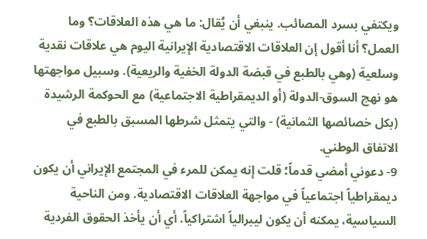ويكتفي بسرد المصائب. ينبغي أن يُقال: ما هي هذه العلاقات؟ وما العمل؟ أنا أقول إن العلاقات الاقتصادية الإيرانية اليوم هي علاقات نقدية وسلعية (وهي بالطبع في قبضة الدولة الخفية والريعية). وسبيل مواجهتها هو نهج السوق-الدولة (أو الديمقراطية الاجتماعية) مع الحوكمة الرشيدة (بكل خصائصها الثمانية) - والتي يتمثل شرطها المسبق بالطبع في الاتفاق الوطني.
9- دعوني أمضي قدماً؛ قلت إنه يمكن للمرء في المجتمع الإيراني أن يكون ديمقراطياً اجتماعياً في مواجهة العلاقات الاقتصادية. ومن الناحية السياسية، يمكنه أن يكون ليبرالياً اشتراكياً. أي أن يأخذ الحقوق الفردية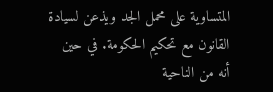المتساوية على محمل الجد ويذعن لسيادة القانون مع تحكيم الحكومة. في حين أنه من الناحية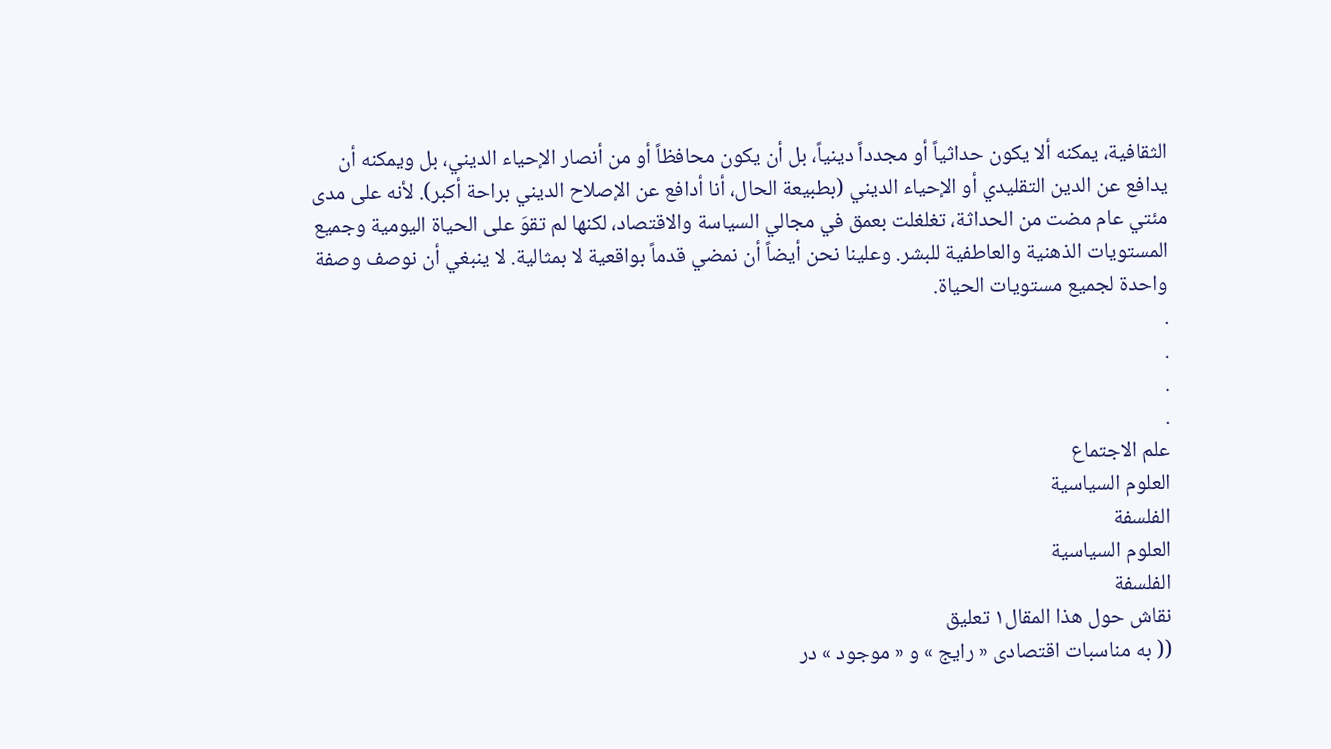الثقافية، يمكنه ألا يكون حداثياً أو مجدداً دينياً، بل أن يكون محافظاً أو من أنصار الإحياء الديني، بل ويمكنه أن يدافع عن الدين التقليدي أو الإحياء الديني (بطبيعة الحال، أنا أدافع عن الإصلاح الديني براحة أكبر). لأنه على مدى مئتي عام مضت من الحداثة، تغلغلت بعمق في مجالي السياسة والاقتصاد، لكنها لم تقوَ على الحياة اليومية وجميع المستويات الذهنية والعاطفية للبشر. وعلينا نحن أيضاً أن نمضي قدماً بواقعية لا بمثالية. لا ينبغي أن نوصف وصفة واحدة لجميع مستويات الحياة.
.
.
.
.
علم الاجتماع
العلوم السياسية
الفلسفة
العلوم السياسية
الفلسفة
نقاش حول هذا المقال١ تعليق
(( به مناسبات اقتصادی « رایج » و « موجود » در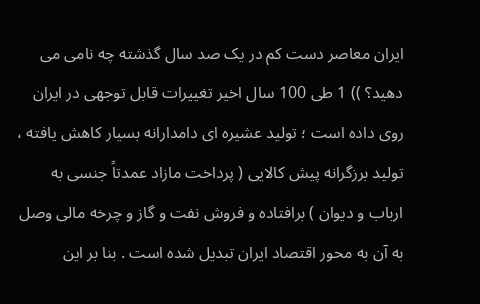ایران معاصر دست کم در یک صد سال گذشته چه نامی می دهید؟ )) 1 طی 100 سال اخیر تغییرات قابل توجهی در ایران روی داده است ؛ تولید عشیره ای دامدارانه بسیار کاهش یافته ، تولید برزگرانه پیش کالایی ( پرداخت مازاد عمدتاً جنسی به ارباب و دیوان ) برافتاده و فروش نفت و گاز و چرخه مالی وصل به آن به محور اقتصاد ایران تبدیل شده است . بنا بر این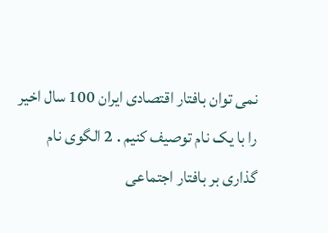نمی توان بافتار اقتصادی ایران 100 سال اخیر را با یک نام توصیف کنیم . 2 الگوی نام گذاری بر بافتار اجتماعی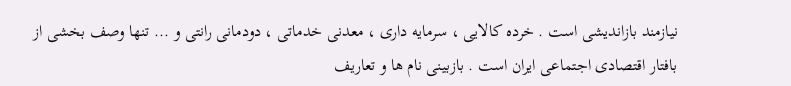نیازمند بازاندیشی است . خرده کالایی ، سرمایه داری ، معدنی خدماتی ، دودمانی رانتی و ... تنها وصف بخشی از بافتار اقتصادی اجتماعی ایران است . بازبینی نام ها و تعاریف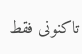تاکنونی فقط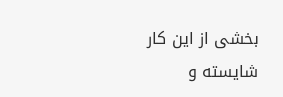بخشی از این کار شایسته و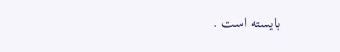بایسته است .